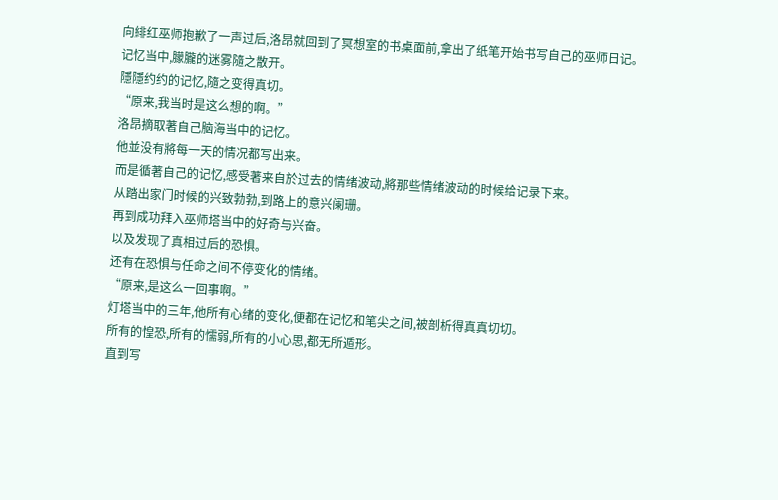向緋红巫师抱歉了一声过后,洛昂就回到了冥想室的书桌面前,拿出了纸笔开始书写自己的巫师日记。
记忆当中,朦朧的迷雾隨之散开。
隱隱约约的记忆,隨之变得真切。
“原来,我当时是这么想的啊。”
洛昂摘取著自己脑海当中的记忆。
他並没有將每一天的情况都写出来。
而是循著自己的记忆,感受著来自於过去的情绪波动,將那些情绪波动的时候给记录下来。
从踏出家门时候的兴致勃勃,到路上的意兴阑珊。
再到成功拜入巫师塔当中的好奇与兴奋。
以及发现了真相过后的恐惧。
还有在恐惧与任命之间不停变化的情绪。
“原来,是这么一回事啊。”
灯塔当中的三年,他所有心绪的变化,便都在记忆和笔尖之间,被剖析得真真切切。
所有的惶恐,所有的懦弱,所有的小心思,都无所遁形。
直到写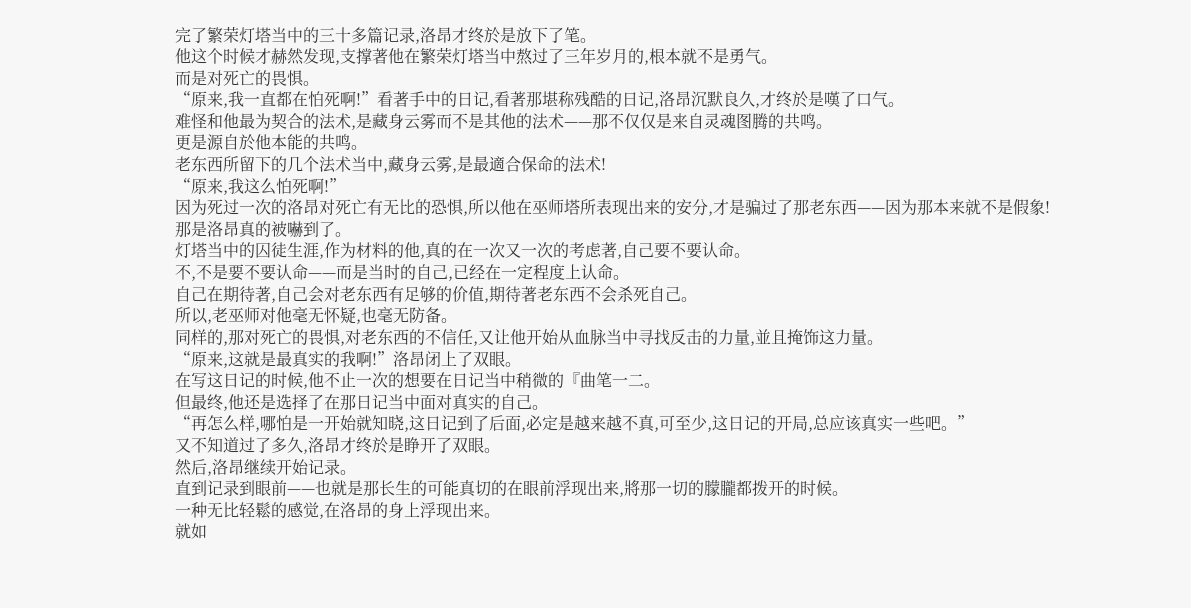完了繁荣灯塔当中的三十多篇记录,洛昂才终於是放下了笔。
他这个时候才赫然发现,支撑著他在繁荣灯塔当中熬过了三年岁月的,根本就不是勇气。
而是对死亡的畏惧。
“原来,我一直都在怕死啊!”看著手中的日记,看著那堪称残酷的日记,洛昂沉默良久,才终於是嘆了口气。
难怪和他最为契合的法术,是藏身云雾而不是其他的法术——那不仅仅是来自灵魂图腾的共鸣。
更是源自於他本能的共鸣。
老东西所留下的几个法术当中,藏身云雾,是最適合保命的法术!
“原来,我这么怕死啊!”
因为死过一次的洛昂对死亡有无比的恐惧,所以他在巫师塔所表现出来的安分,才是骗过了那老东西——因为那本来就不是假象!
那是洛昂真的被嚇到了。
灯塔当中的囚徒生涯,作为材料的他,真的在一次又一次的考虑著,自己要不要认命。
不,不是要不要认命——而是当时的自己,已经在一定程度上认命。
自己在期待著,自己会对老东西有足够的价值,期待著老东西不会杀死自己。
所以,老巫师对他毫无怀疑,也毫无防备。
同样的,那对死亡的畏惧,对老东西的不信任,又让他开始从血脉当中寻找反击的力量,並且掩饰这力量。
“原来,这就是最真实的我啊!”洛昂闭上了双眼。
在写这日记的时候,他不止一次的想要在日记当中稍微的『曲笔一二。
但最终,他还是选择了在那日记当中面对真实的自己。
“再怎么样,哪怕是一开始就知晓,这日记到了后面,必定是越来越不真,可至少,这日记的开局,总应该真实一些吧。”
又不知道过了多久,洛昂才终於是睁开了双眼。
然后,洛昂继续开始记录。
直到记录到眼前——也就是那长生的可能真切的在眼前浮现出来,將那一切的朦朧都拨开的时候。
一种无比轻鬆的感觉,在洛昂的身上浮现出来。
就如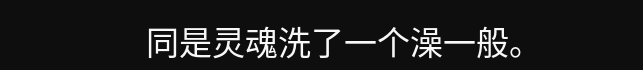同是灵魂洗了一个澡一般。